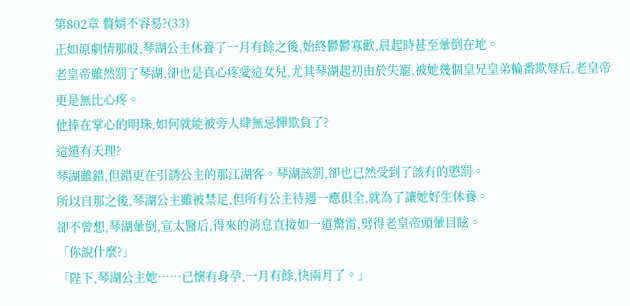第802章 贅婿不容易?(33)
正如原劇情那般,琴湖公主休養了一月有餘之後,始終鬱鬱寡歡,晨起時甚至暈倒在地。
老皇帝雖然罰了琴湖,卻也是真心疼愛這女兒,尤其琴湖起初由於失寵,被她幾個皇兄皇弟輪番欺辱后,老皇帝更是無比心疼。
他捧在掌心的明珠,如何就能被旁人肆無忌憚欺負了?
這還有天理?
琴湖雖錯,但錯更在引誘公主的那江湖客。琴湖該罰,卻也已然受到了該有的懲罰。
所以自那之後,琴湖公主雖被禁足,但所有公主待遇一應俱全,就為了讓她好生休養。
卻不曾想,琴湖暈倒,宣太醫后,得來的消息直接如一道驚雷,劈得老皇帝頭暈目眩。
「你說什麼?」
「陛下,琴湖公主她……已懷有身孕,一月有餘,快兩月了。」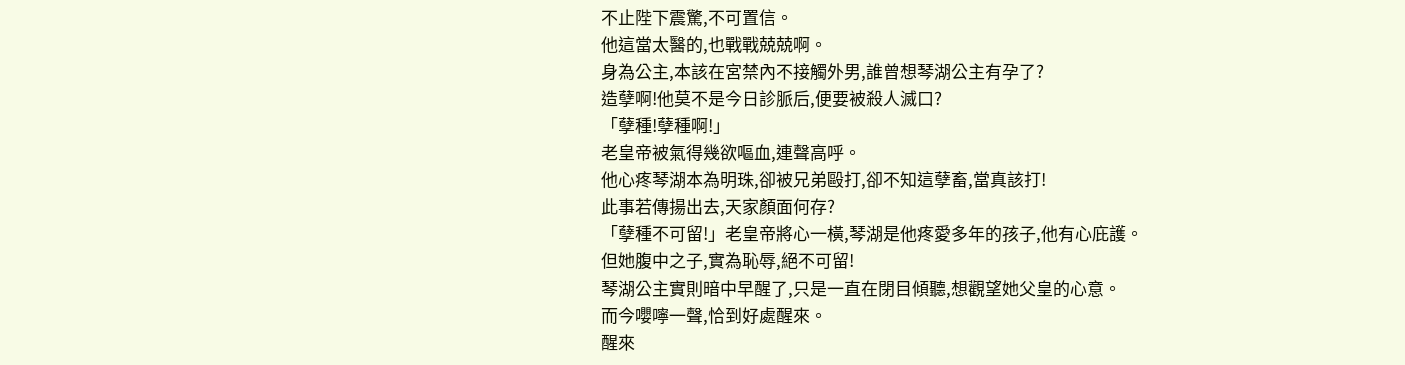不止陛下震驚,不可置信。
他這當太醫的,也戰戰兢兢啊。
身為公主,本該在宮禁內不接觸外男,誰曾想琴湖公主有孕了?
造孽啊!他莫不是今日診脈后,便要被殺人滅口?
「孽種!孽種啊!」
老皇帝被氣得幾欲嘔血,連聲高呼。
他心疼琴湖本為明珠,卻被兄弟毆打,卻不知這孽畜,當真該打!
此事若傳揚出去,天家顏面何存?
「孽種不可留!」老皇帝將心一橫,琴湖是他疼愛多年的孩子,他有心庇護。
但她腹中之子,實為恥辱,絕不可留!
琴湖公主實則暗中早醒了,只是一直在閉目傾聽,想觀望她父皇的心意。
而今嚶嚀一聲,恰到好處醒來。
醒來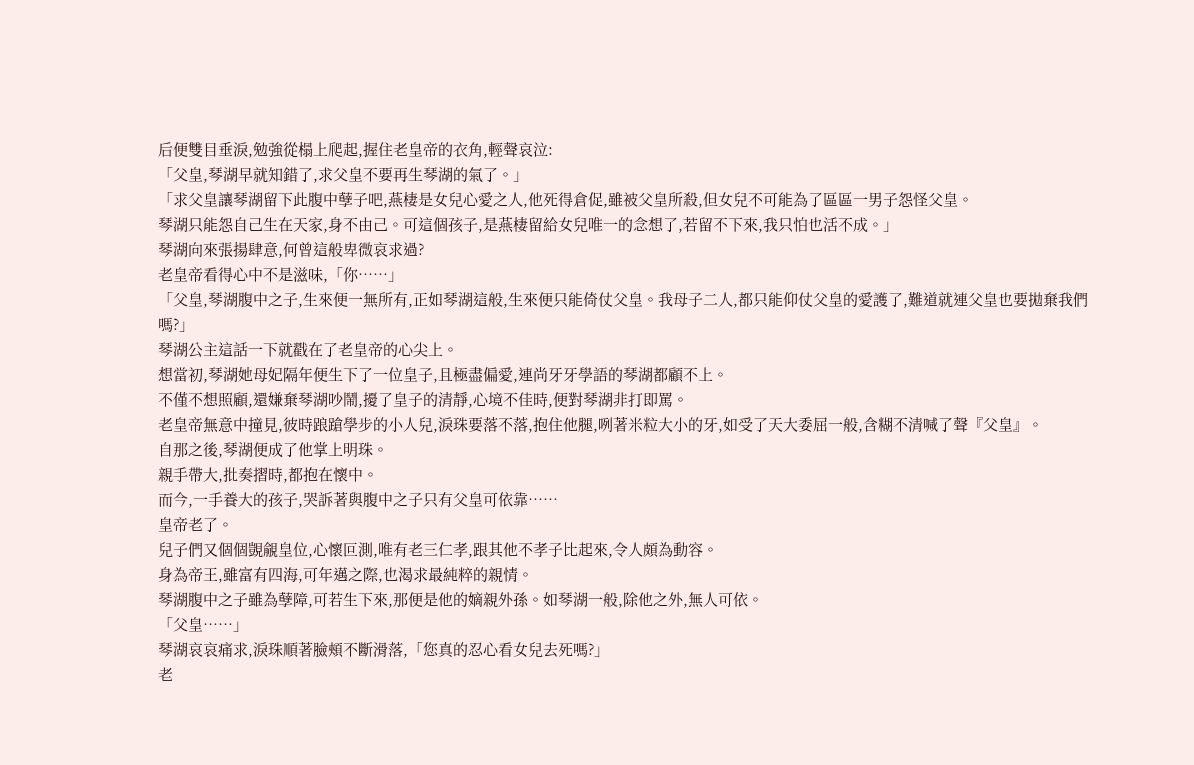后便雙目垂淚,勉強從榻上爬起,握住老皇帝的衣角,輕聲哀泣:
「父皇,琴湖早就知錯了,求父皇不要再生琴湖的氣了。」
「求父皇讓琴湖留下此腹中孽子吧,燕棲是女兒心愛之人,他死得倉促,雖被父皇所殺,但女兒不可能為了區區一男子怨怪父皇。
琴湖只能怨自己生在天家,身不由己。可這個孩子,是燕棲留給女兒唯一的念想了,若留不下來,我只怕也活不成。」
琴湖向來張揚肆意,何曾這般卑微哀求過?
老皇帝看得心中不是滋味,「你……」
「父皇,琴湖腹中之子,生來便一無所有,正如琴湖這般,生來便只能倚仗父皇。我母子二人,都只能仰仗父皇的愛護了,難道就連父皇也要拋棄我們嗎?」
琴湖公主這話一下就戳在了老皇帝的心尖上。
想當初,琴湖她母妃隔年便生下了一位皇子,且極盡偏愛,連尚牙牙學語的琴湖都顧不上。
不僅不想照顧,還嫌棄琴湖吵鬧,擾了皇子的清靜,心境不佳時,便對琴湖非打即罵。
老皇帝無意中撞見,彼時踉蹌學步的小人兒,淚珠要落不落,抱住他腿,咧著米粒大小的牙,如受了天大委屈一般,含糊不清喊了聲『父皇』。
自那之後,琴湖便成了他掌上明珠。
親手帶大,批奏摺時,都抱在懷中。
而今,一手養大的孩子,哭訴著與腹中之子只有父皇可依靠……
皇帝老了。
兒子們又個個覬覦皇位,心懷叵測,唯有老三仁孝,跟其他不孝子比起來,令人頗為動容。
身為帝王,雖富有四海,可年邁之際,也渴求最純粹的親情。
琴湖腹中之子雖為孽障,可若生下來,那便是他的嫡親外孫。如琴湖一般,除他之外,無人可依。
「父皇……」
琴湖哀哀痛求,淚珠順著臉頰不斷滑落,「您真的忍心看女兒去死嗎?」
老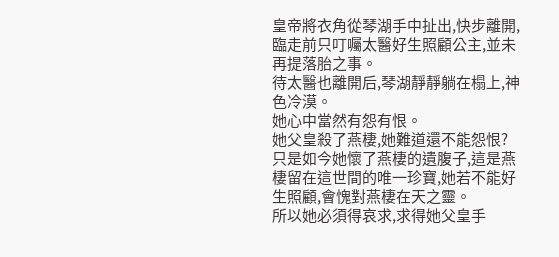皇帝將衣角從琴湖手中扯出,快步離開,臨走前只叮囑太醫好生照顧公主,並未再提落胎之事。
待太醫也離開后,琴湖靜靜躺在榻上,神色冷漠。
她心中當然有怨有恨。
她父皇殺了燕棲,她難道還不能怨恨?
只是如今她懷了燕棲的遺腹子,這是燕棲留在這世間的唯一珍寶,她若不能好生照顧,會愧對燕棲在天之靈。
所以她必須得哀求,求得她父皇手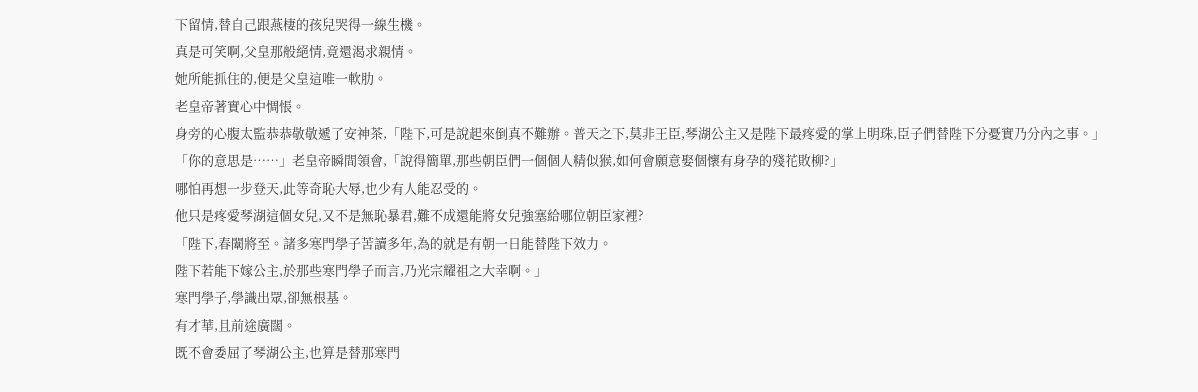下留情,替自己跟燕棲的孩兒哭得一線生機。
真是可笑啊,父皇那般絕情,竟還渴求親情。
她所能抓住的,便是父皇這唯一軟肋。
老皇帝著實心中惆悵。
身旁的心腹太監恭恭敬敬遞了安神茶,「陛下,可是說起來倒真不難辦。普天之下,莫非王臣,琴湖公主又是陛下最疼愛的掌上明珠,臣子們替陛下分憂實乃分內之事。」
「你的意思是……」老皇帝瞬間領會,「說得簡單,那些朝臣們一個個人精似猴,如何會願意娶個懷有身孕的殘花敗柳?」
哪怕再想一步登天,此等奇恥大辱,也少有人能忍受的。
他只是疼愛琴湖這個女兒,又不是無恥暴君,難不成還能將女兒強塞給哪位朝臣家裡?
「陛下,春闈將至。諸多寒門學子苦讀多年,為的就是有朝一日能替陛下效力。
陛下若能下嫁公主,於那些寒門學子而言,乃光宗耀祖之大幸啊。」
寒門學子,學識出眾,卻無根基。
有才華,且前途廣闊。
既不會委屈了琴湖公主,也算是替那寒門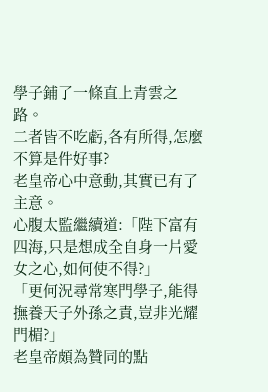學子鋪了一條直上青雲之路。
二者皆不吃虧,各有所得,怎麼不算是件好事?
老皇帝心中意動,其實已有了主意。
心腹太監繼續道:「陛下富有四海,只是想成全自身一片愛女之心,如何使不得?」
「更何況尋常寒門學子,能得撫養天子外孫之責,豈非光耀門楣?」
老皇帝頗為贊同的點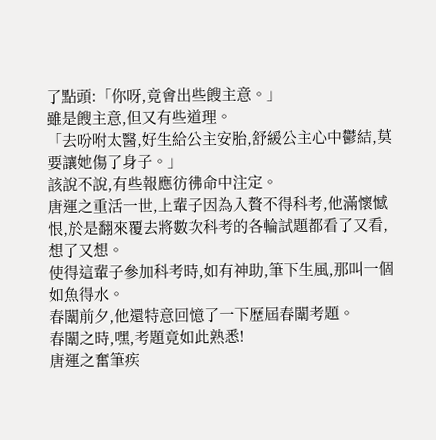了點頭:「你呀,竟會出些餿主意。」
雖是餿主意,但又有些道理。
「去吩咐太醫,好生給公主安胎,舒緩公主心中鬱結,莫要讓她傷了身子。」
該說不說,有些報應彷彿命中注定。
唐運之重活一世,上輩子因為入贅不得科考,他滿懷憾恨,於是翻來覆去將數次科考的各輪試題都看了又看,想了又想。
使得這輩子參加科考時,如有神助,筆下生風,那叫一個如魚得水。
春闈前夕,他還特意回憶了一下歷屆春闈考題。
春闈之時,嘿,考題竟如此熟悉!
唐運之奮筆疾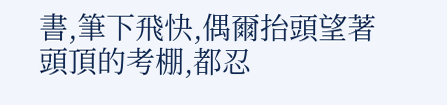書,筆下飛快,偶爾抬頭望著頭頂的考棚,都忍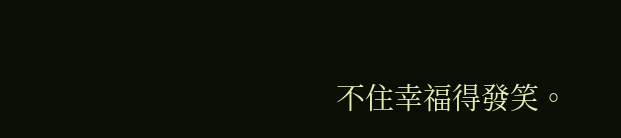不住幸福得發笑。